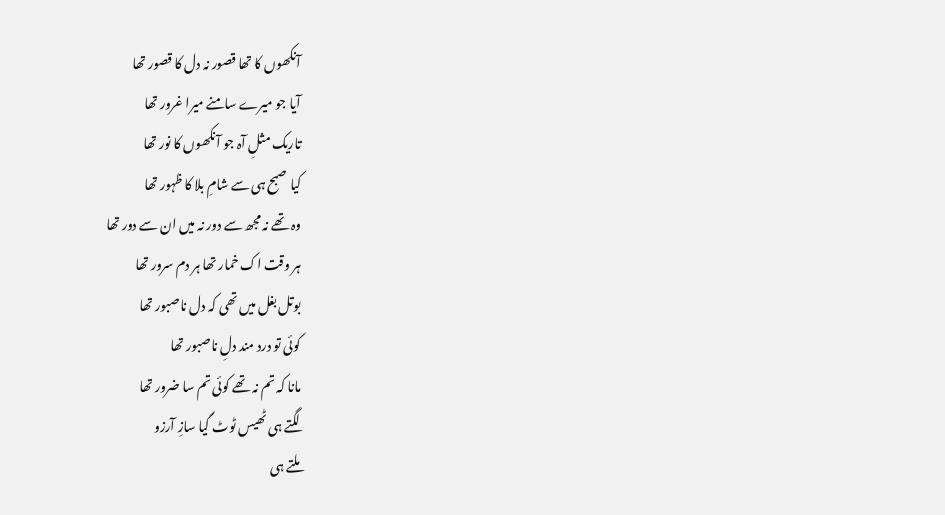آنکھوں کا تھا قصور نہ دل کا قصور تھا
آیا جو میرے سامنے میرا غرور تھا
تاریک مثلِ آہ جو آنکھوں کا نور تھا
کیا صبح ہی سے شامِ بلا کا ظہور تھا
وہ تھے نہ مجھ سے دور نہ میں ان سے دور تھا
ہر وقت اک خمار تھا ہر دم سرور تھا
بوتل بغل میں تھی کہ دل ناصبور تھا
کوئی تو درد مند دلِ ناصبور تھا
مانا کہ تم نہ تھے کوئی تم سا ضرور تھا
لگتے ہی ٹھیس ٹوٹ گیا سازِ آرزو
ملتے ہی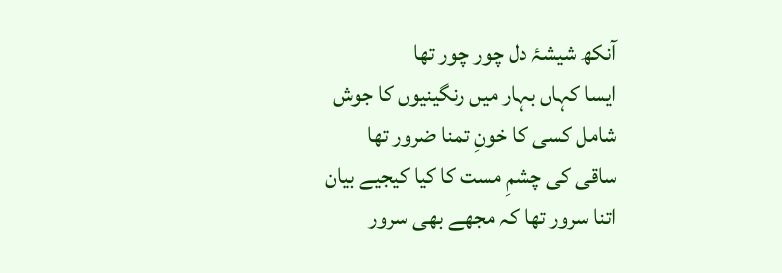آنکھ شیشۂ دل چور چور تھا
ایسا کہاں بہار میں رنگینیوں کا جوش
شامل کسی کا خونِ تمنا ضرور تھا
ساقی کی چشمِ مست کا کیا کیجیے بیان
اتنا سرور تھا کہ مجھے بھی سرور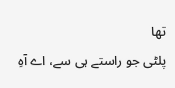تھا
پلٹی جو راستے ہی سے، اے آہِ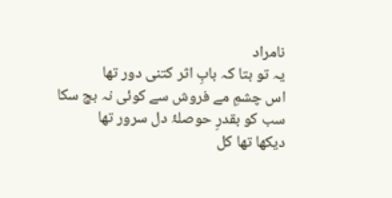نامراد
یہ تو بتا کہ بابِ اثر کتنی دور تھا
اس چشمِ مے فروش سے کوئی نہ بچ سکا
سب کو بقدرِ حوصلۂ دل سرور تھا
دیکھا تھا کل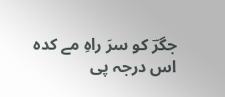جگرؔ کو سرَ راہِ مے کدہ
اس درجہ پی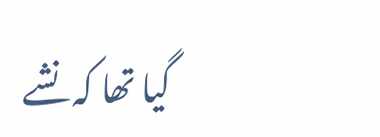گیا تھا کہ نشے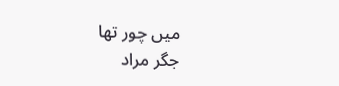میں چور تھا
جگر مراد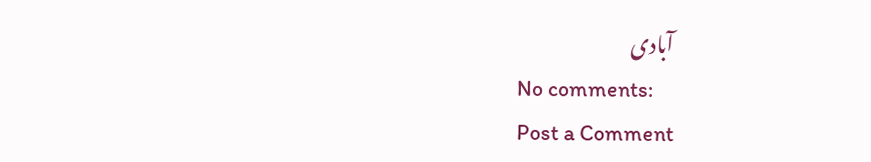آبادی
No comments:
Post a Comment